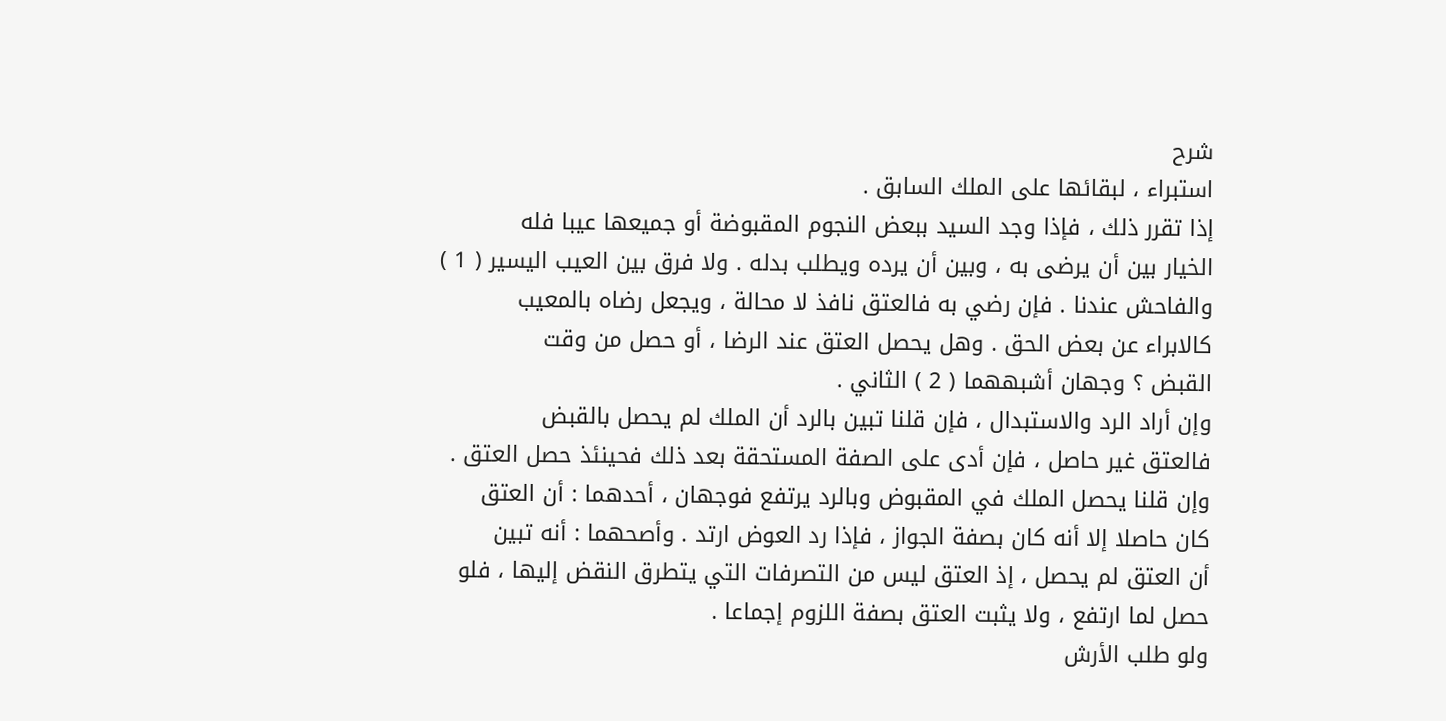شرح
استبراء ، لبقائها على الملك السابق .
إذا تقرر ذلك ، فإذا وجد السيد ببعض النجوم المقبوضة أو جميعها عيبا فله
الخيار بين أن يرضى به ، وبين أن يرده ويطلب بدله . ولا فرق بين العيب اليسير ( 1 )
والفاحش عندنا . فإن رضي به فالعتق نافذ لا محالة ، ويجعل رضاه بالمعيب
كالابراء عن بعض الحق . وهل يحصل العتق عند الرضا ، أو حصل من وقت
القبض ؟ وجهان أشبههما ( 2 ) الثاني .
وإن أراد الرد والاستبدال ، فإن قلنا تبين بالرد أن الملك لم يحصل بالقبض
فالعتق غير حاصل ، فإن أدى على الصفة المستحقة بعد ذلك فحينئذ حصل العتق .
وإن قلنا يحصل الملك في المقبوض وبالرد يرتفع فوجهان ، أحدهما : أن العتق
كان حاصلا إلا أنه كان بصفة الجواز ، فإذا رد العوض ارتد . وأصحهما : أنه تبين
أن العتق لم يحصل ، إذ العتق ليس من التصرفات التي يتطرق النقض إليها ، فلو
حصل لما ارتفع ، ولا يثبت العتق بصفة اللزوم إجماعا .
ولو طلب الأرش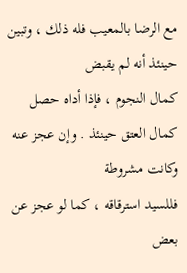مع الرضا بالمعيب فله ذلك ، وتبين حينئذ أنه لم يقبض
كمال النجوم ، فإذا أداه حصل كمال العتق حينئذ . وإن عجز عنه وكانت مشروطة
فللسيد استرقاقه ، كما لو عجز عن بعض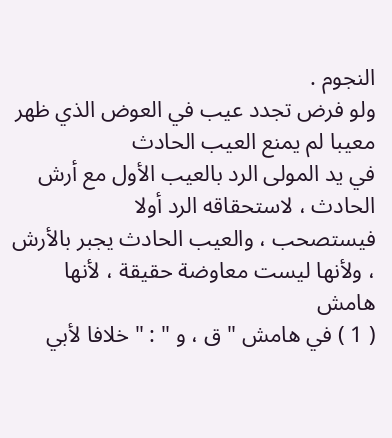النجوم .
ولو فرض تجدد عيب في العوض الذي ظهر معيبا لم يمنع العيب الحادث
في يد المولى الرد بالعيب الأول مع أرش الحادث ، لاستحقاقه الرد أولا
فيستصحب ، والعيب الحادث يجبر بالأرش ، ولأنها ليست معاوضة حقيقة ، لأنها
هامش
( 1 ) في هامش " ق ، و " : " خلافا لأبي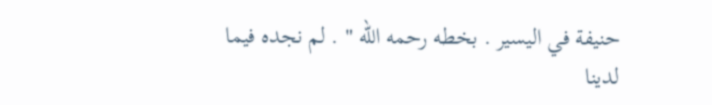حنيفة في اليسير . بخطه رحمه الله " . لم نجده فيما
لدينا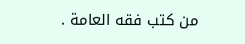من كتب فقه العامة .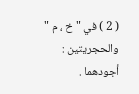( 2 ) في " خ ، م " والحجريتين : أجودهما .